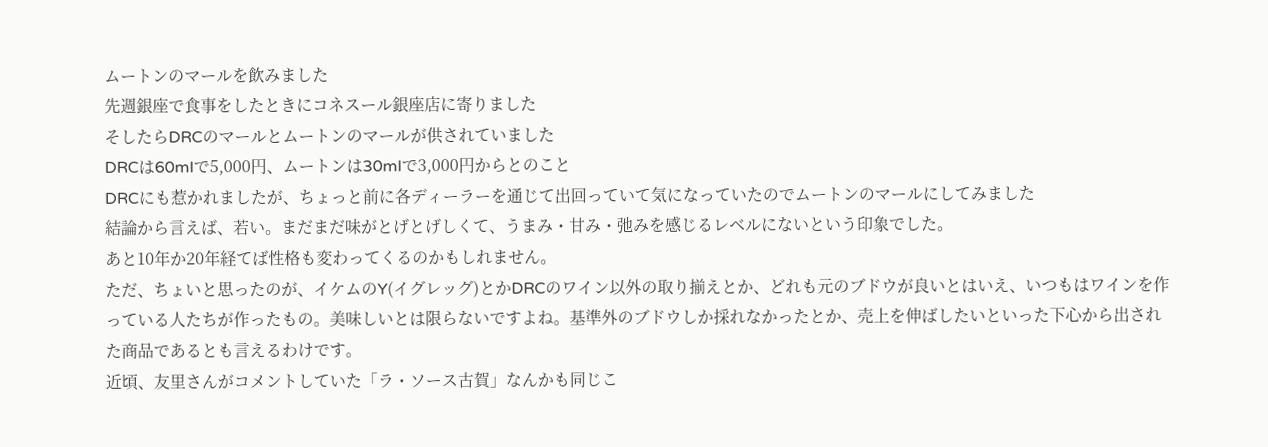ムートンのマールを飲みました
先週銀座で食事をしたときにコネスール銀座店に寄りました
そしたらDRCのマールとムートンのマールが供されていました
DRCは60mlで5,000円、ムートンは30mlで3,000円からとのこと
DRCにも惹かれましたが、ちょっと前に各ディーラーを通じて出回っていて気になっていたのでムートンのマールにしてみました
結論から言えば、若い。まだまだ味がとげとげしくて、うまみ・甘み・弛みを感じるレベルにないという印象でした。
あと10年か20年経てば性格も変わってくるのかもしれません。
ただ、ちょいと思ったのが、イケムのY(イグレッグ)とかDRCのワイン以外の取り揃えとか、どれも元のブドウが良いとはいえ、いつもはワインを作っている人たちが作ったもの。美味しいとは限らないですよね。基準外のブドウしか採れなかったとか、売上を伸ばしたいといった下心から出された商品であるとも言えるわけです。
近頃、友里さんがコメントしていた「ラ・ソース古賀」なんかも同じこ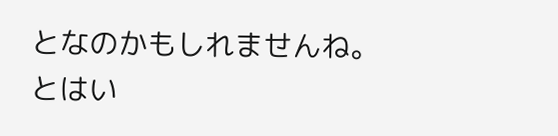となのかもしれませんね。
とはい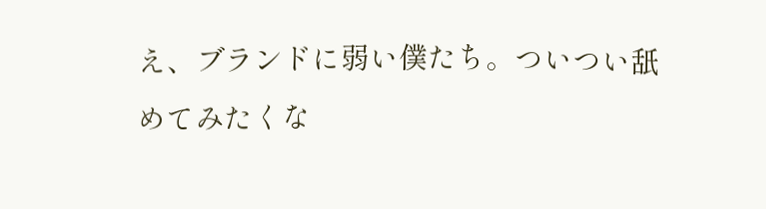え、ブランドに弱い僕たち。ついつい舐めてみたくな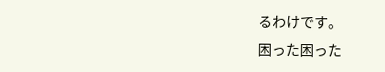るわけです。
困った困った